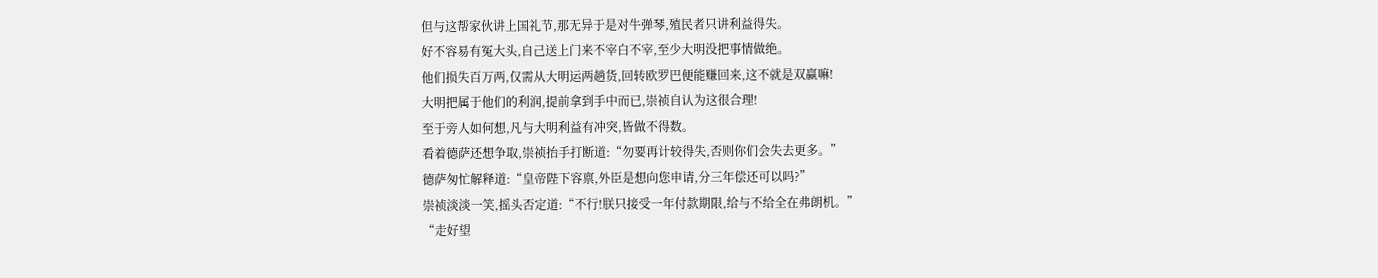但与这帮家伙讲上国礼节,那无异于是对牛弹琴,殖民者只讲利益得失。
好不容易有冤大头,自己送上门来不宰白不宰,至少大明没把事情做绝。
他们损失百万两,仅需从大明运两趟货,回转欧罗巴便能赚回来,这不就是双赢嘛!
大明把属于他们的利润,提前拿到手中而已,崇祯自认为这很合理!
至于旁人如何想,凡与大明利益有冲突,皆做不得数。
看着德萨还想争取,崇祯抬手打断道:“勿要再计较得失,否则你们会失去更多。”
德萨匆忙解释道:“皇帝陛下容禀,外臣是想向您申请,分三年偿还可以吗?”
崇祯淡淡一笑,摇头否定道:“不行!朕只接受一年付款期限,给与不给全在弗朗机。”
“走好望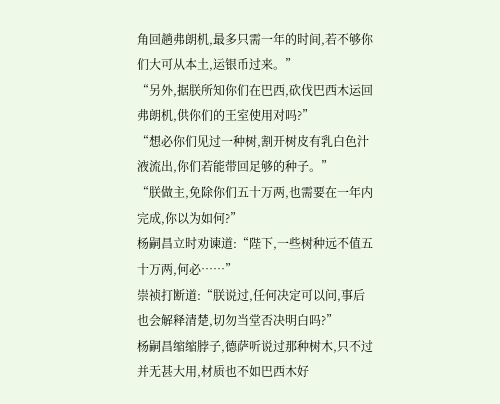角回趟弗朗机,最多只需一年的时间,若不够你们大可从本土,运银币过来。”
“另外,据朕所知你们在巴西,砍伐巴西木运回弗朗机,供你们的王室使用对吗?”
“想必你们见过一种树,割开树皮有乳白色汁液流出,你们若能带回足够的种子。”
“朕做主,免除你们五十万两,也需要在一年内完成,你以为如何?”
杨嗣昌立时劝谏道:“陛下,一些树种远不值五十万两,何必……”
崇祯打断道:“朕说过,任何决定可以问,事后也会解释清楚,切勿当堂否决明白吗?”
杨嗣昌缩缩脖子,德萨听说过那种树木,只不过并无甚大用,材质也不如巴西木好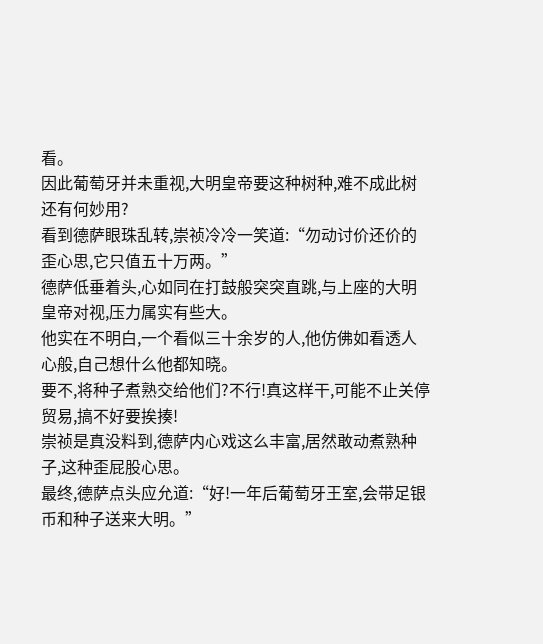看。
因此葡萄牙并未重视,大明皇帝要这种树种,难不成此树还有何妙用?
看到德萨眼珠乱转,崇祯冷冷一笑道:“勿动讨价还价的歪心思,它只值五十万两。”
德萨低垂着头,心如同在打鼓般突突直跳,与上座的大明皇帝对视,压力属实有些大。
他实在不明白,一个看似三十余岁的人,他仿佛如看透人心般,自己想什么他都知晓。
要不,将种子煮熟交给他们?不行!真这样干,可能不止关停贸易,搞不好要挨揍!
崇祯是真没料到,德萨内心戏这么丰富,居然敢动煮熟种子,这种歪屁股心思。
最终,德萨点头应允道:“好!一年后葡萄牙王室,会带足银币和种子送来大明。”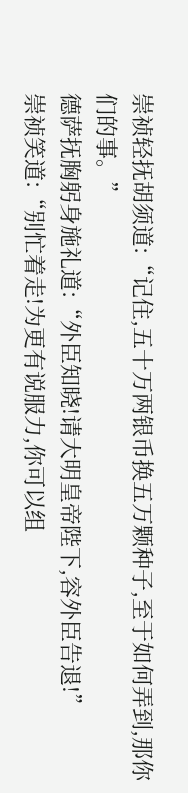崇祯轻抚胡须道:“记住,五十万两银币换五万颗种子,至于如何弄到,那你们的事。”
德萨抚胸躬身施礼道:“外臣知晓!请大明皇帝陛下,容外臣告退!”
崇祯笑道:“别忙着走!为更有说服力,你可以组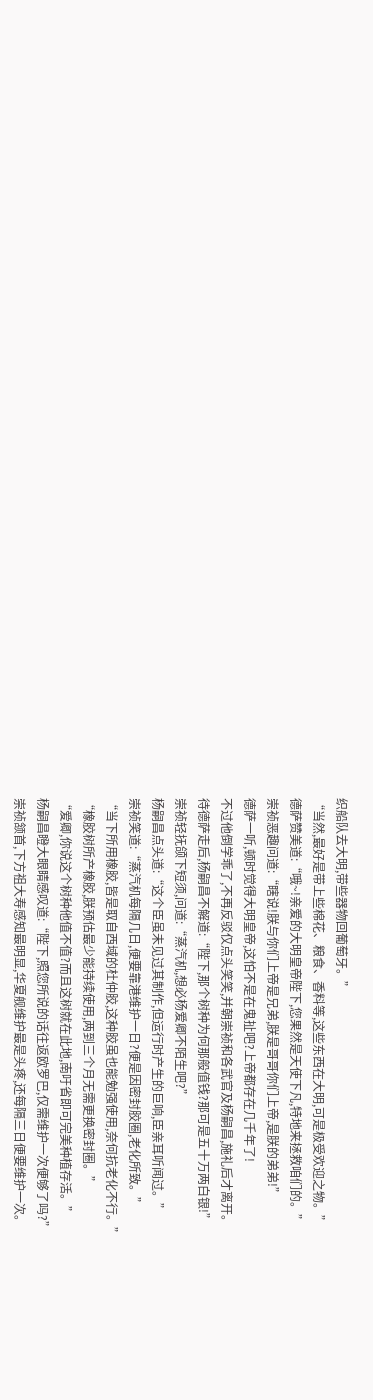织船队去大明,带些器物回葡萄牙。”
“当然,最好是带上些棉花、粮食、香料等,这些东西在大明,可是极受欢迎之物。”
德萨赞美道:“哦~!亲爱的大明皇帝陛下,您果然是天使下凡,特地来拯救咱们的。”
崇祯恶趣问道:“瞎说!朕与你们上帝是兄弟,朕是哥哥你们上帝,是朕的弟弟!”
德萨一听,顿时觉得大明皇帝,这怕不是在鬼扯吧?上帝都存在几千年了!
不过他倒学乖了,不再反驳仅点头笑笑,并朝崇祯和各武官及杨嗣昌,施礼后才离开。
待德萨走后,杨嗣昌不解道:“陛下,那个树种为何那般值钱?那可是五十万两白银!”
崇祯轻抚颌下短须,问道:“蒸汽机,想必杨爱卿不陌生吧?”
杨嗣昌点头道:“这个臣虽未见过其制作,但运行时产生的巨响,臣亲耳听闻过。”
崇祯笑道:“蒸汽机每隔几日,便要靠港维护一日?便是因密封胶圈,老化所致。”
“当下所用橡胶,皆是取自西域的杜仲胶,这种胶虽也能勉强使用,奈何抗老化不行。”
“橡胶树所产橡胶,朕预估最少能持续使用,两到三个月无需更换密封圈。”
“爱卿,你说这个树种他值不值?而且这树就在此地,南吁省即可完美种植存活。”
杨嗣昌瞪大眼睛感叹道:“陛下,照您所说的话往返欧罗巴,仅需维护一次便够了吗?”
崇祯颔首,下方祖大寿感知最明显,华夏舰维护最是头疼,还每隔三日便要维护一次。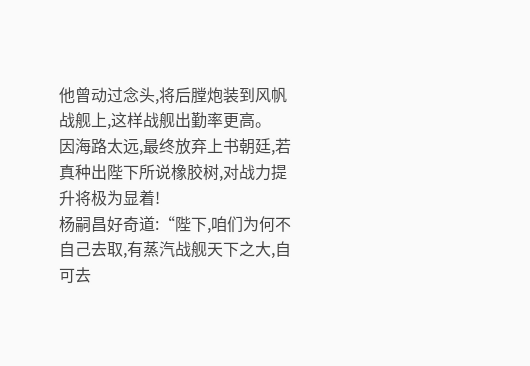他曾动过念头,将后膛炮装到风帆战舰上,这样战舰出勤率更高。
因海路太远,最终放弃上书朝廷,若真种出陛下所说橡胶树,对战力提升将极为显着!
杨嗣昌好奇道:“陛下,咱们为何不自己去取,有蒸汽战舰天下之大,自可去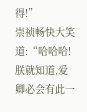得!”
崇祯畅快大笑道:“哈哈哈!朕就知道,爱卿必会有此一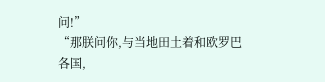问!”
“那朕问你,与当地田土着和欧罗巴各国,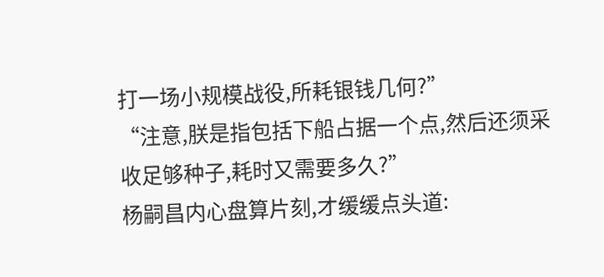打一场小规模战役,所耗银钱几何?”
“注意,朕是指包括下船占据一个点,然后还须采收足够种子,耗时又需要多久?”
杨嗣昌内心盘算片刻,才缓缓点头道: